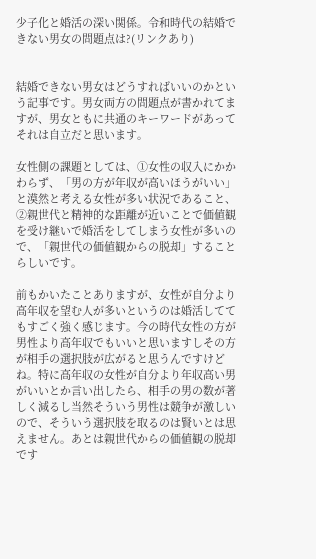少子化と婚活の深い関係。令和時代の結婚できない男女の問題点は?(リンクあり)


結婚できない男女はどうすればいいのかという記事です。男女両方の問題点が書かれてますが、男女ともに共通のキーワードがあってそれは自立だと思います。

女性側の課題としては、①女性の収入にかかわらず、「男の方が年収が高いほうがいい」と漠然と考える女性が多い状況であること、②親世代と精神的な距離が近いことで価値観を受け継いで婚活をしてしまう女性が多いので、「親世代の価値観からの脱却」することらしいです。

前もかいたことありますが、女性が自分より高年収を望む人が多いというのは婚活しててもすごく強く感じます。今の時代女性の方が男性より高年収でもいいと思いますしその方が相手の選択肢が広がると思うんですけどね。特に高年収の女性が自分より年収高い男がいいとか言い出したら、相手の男の数が著しく減るし当然そういう男性は競争が激しいので、そういう選択肢を取るのは賢いとは思えません。あとは親世代からの価値観の脱却です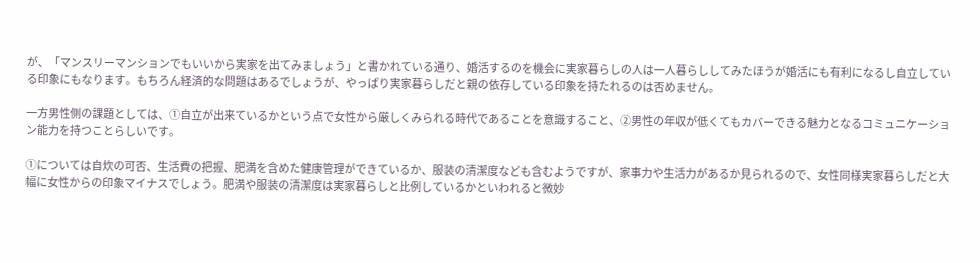が、「マンスリーマンションでもいいから実家を出てみましょう」と書かれている通り、婚活するのを機会に実家暮らしの人は一人暮らししてみたほうが婚活にも有利になるし自立している印象にもなります。もちろん経済的な問題はあるでしょうが、やっぱり実家暮らしだと親の依存している印象を持たれるのは否めません。

一方男性側の課題としては、①自立が出来ているかという点で女性から厳しくみられる時代であることを意識すること、②男性の年収が低くてもカバーできる魅力となるコミュニケーション能力を持つことらしいです。

①については自炊の可否、生活費の把握、肥満を含めた健康管理ができているか、服装の清潔度なども含むようですが、家事力や生活力があるか見られるので、女性同様実家暮らしだと大幅に女性からの印象マイナスでしょう。肥満や服装の清潔度は実家暮らしと比例しているかといわれると微妙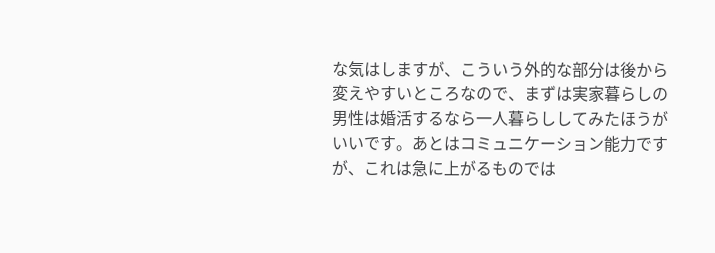な気はしますが、こういう外的な部分は後から変えやすいところなので、まずは実家暮らしの男性は婚活するなら一人暮らししてみたほうがいいです。あとはコミュニケーション能力ですが、これは急に上がるものでは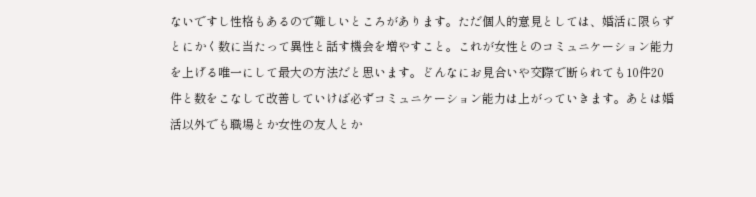ないですし性格もあるので難しいところがあります。ただ個人的意見としては、婚活に限らずとにかく数に当たって異性と話す機会を増やすこと。これが女性とのコミュニケーション能力を上げる唯一にして最大の方法だと思います。どんなにお見合いや交際で断られても10件20件と数をこなして改善していけば必ずコミュニケーション能力は上がっていきます。あとは婚活以外でも職場とか女性の友人とか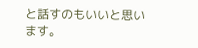と話すのもいいと思います。